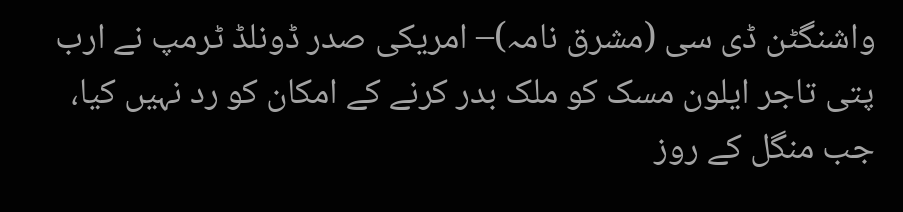واشنگٹن ڈی سی (مشرق نامہ)– امریکی صدر ڈونلڈ ٹرمپ نے ارب پتی تاجر ایلون مسک کو ملک بدر کرنے کے امکان کو رد نہیں کیا، جب منگل کے روز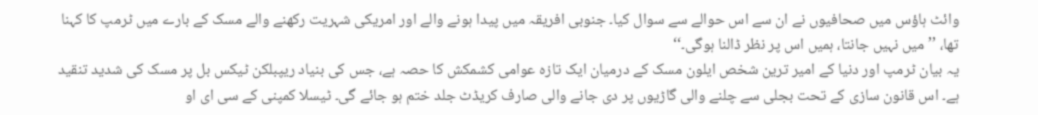وائٹ ہاؤس میں صحافیوں نے ان سے اس حوالے سے سوال کیا۔ جنوبی افریقہ میں پیدا ہونے والے اور امریکی شہریت رکھنے والے مسک کے بارے میں ٹرمپ کا کہنا تھا، ’’میں نہیں جانتا، ہمیں اس پر نظر ڈالنا ہوگی۔‘‘
یہ بیان ٹرمپ اور دنیا کے امیر ترین شخص ایلون مسک کے درمیان ایک تازہ عوامی کشمکش کا حصہ ہے، جس کی بنیاد ریپبلکن ٹیکس بل پر مسک کی شدید تنقید ہے۔ اس قانون سازی کے تحت بجلی سے چلنے والی گاڑیوں پر دی جانے والی صارف کریڈٹ جلد ختم ہو جائے گی۔ ٹیسلا کمپنی کے سی ای او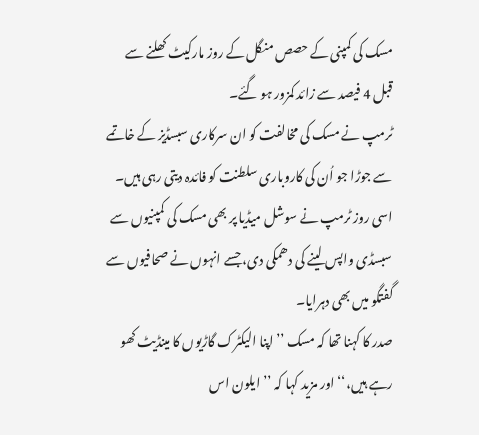مسک کی کمپنی کے حصص منگل کے روز مارکیٹ کھلنے سے قبل 4 فیصد سے زائد کمزور ہو گئے۔
ٹرمپ نے مسک کی مخالفت کو ان سرکاری سبسڈیز کے خاتمے سے جوڑا جو اُن کی کاروباری سلطنت کو فائدہ دیتی رہی ہیں۔ اسی روز ٹرمپ نے سوشل میڈیا پر بھی مسک کی کمپنیوں سے سبسڈی واپس لینے کی دھمکی دی، جسے انہوں نے صحافیوں سے گفتگو میں بھی دہرایا۔
صدر کا کہنا تھا کہ مسک ’’اپنا الیکٹرک گاڑیوں کا مینڈیٹ کھو رہے ہیں،‘‘ اور مزید کہا کہ ’’ایلون اس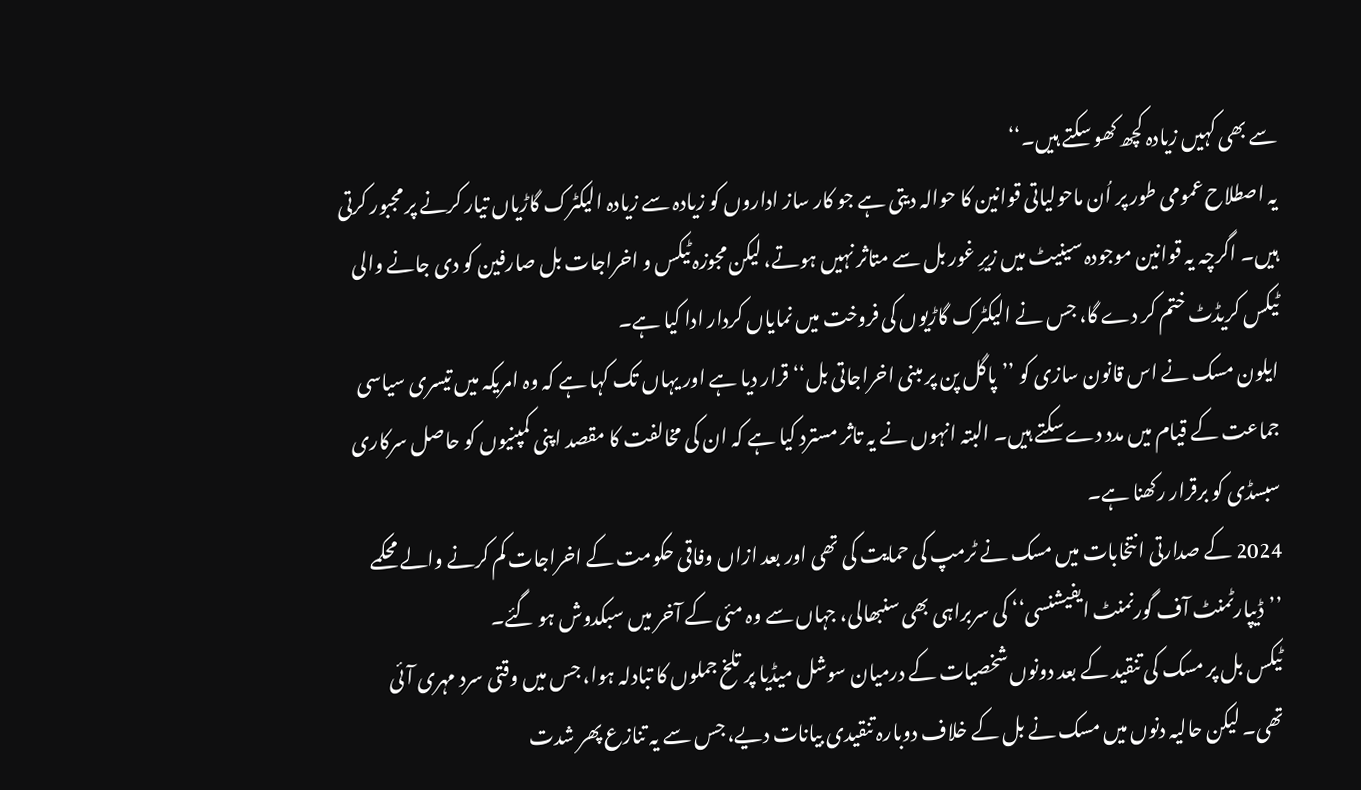سے بھی کہیں زیادہ کچھ کھو سکتے ہیں۔‘‘
یہ اصطلاح عمومی طور پر اُن ماحولیاتی قوانین کا حوالہ دیتی ہے جو کار ساز اداروں کو زیادہ سے زیادہ الیکٹرک گاڑیاں تیار کرنے پر مجبور کرتی ہیں۔ اگرچہ یہ قوانین موجودہ سینیٹ میں زیرِ غور بل سے متاثر نہیں ہوتے، لیکن مجوزہ ٹیکس و اخراجات بل صارفین کو دی جانے والی ٹیکس کریڈٹ ختم کر دے گا، جس نے الیکٹرک گاڑیوں کی فروخت میں نمایاں کردار ادا کیا ہے۔
ایلون مسک نے اس قانون سازی کو ’’پاگل پن پر مبنی اخراجاتی بل‘‘ قرار دیا ہے اور یہاں تک کہا ہے کہ وہ امریکہ میں تیسری سیاسی جماعت کے قیام میں مدد دے سکتے ہیں۔ البتہ انہوں نے یہ تاثر مسترد کیا ہے کہ ان کی مخالفت کا مقصد اپنی کمپنیوں کو حاصل سرکاری سبسڈی کو برقرار رکھنا ہے۔
2024 کے صدارتی انتخابات میں مسک نے ٹرمپ کی حمایت کی تھی اور بعد ازاں وفاقی حکومت کے اخراجات کم کرنے والے محکمے ’’ڈیپارٹمنٹ آف گورنمنٹ ایفیشنسی‘‘ کی سربراہی بھی سنبھالی، جہاں سے وہ مئی کے آخر میں سبکدوش ہو گئے۔
ٹیکس بل پر مسک کی تنقید کے بعد دونوں شخصیات کے درمیان سوشل میڈیا پر تلخ جملوں کا تبادلہ ہوا، جس میں وقتی سرد مہری آئی تھی۔ لیکن حالیہ دنوں میں مسک نے بل کے خلاف دوبارہ تنقیدی بیانات دیے، جس سے یہ تنازع پھر شدت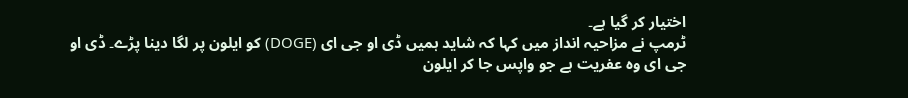اختیار کر گیا ہے۔
ٹرمپ نے مزاحیہ انداز میں کہا کہ شاید ہمیں ڈی او جی ای (DOGE) کو ایلون پر لگا دینا پڑے۔ ڈی او جی ای وہ عفریت ہے جو واپس جا کر ایلون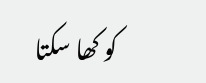کو کھا سکتا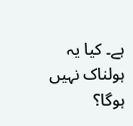ہے۔ کیا یہ ہولناک نہیں ہوگا؟